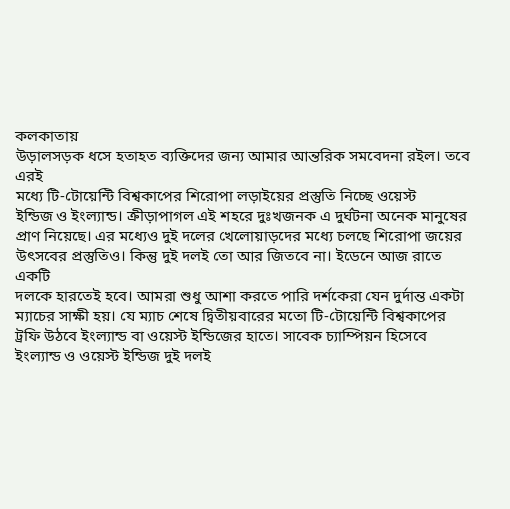কলকাতায়
উড়ালসড়ক ধসে হতাহত ব্যক্তিদের জন্য আমার আন্তরিক সমবেদনা রইল। তবে এরই
মধ্যে টি-টোয়েন্টি বিশ্বকাপের শিরোপা লড়াইয়ের প্রস্তুতি নিচ্ছে ওয়েস্ট
ইন্ডিজ ও ইংল্যান্ড। ক্রীড়াপাগল এই শহরে দুঃখজনক এ দুর্ঘটনা অনেক মানুষের
প্রাণ নিয়েছে। এর মধ্যেও দুই দলের খেলোয়াড়দের মধ্যে চলছে শিরোপা জয়ের
উৎসবের প্রস্তুতিও। কিন্তু দুই দলই তো আর জিতবে না। ইডেনে আজ রাতে একটি
দলকে হারতেই হবে। আমরা শুধু আশা করতে পারি দর্শকেরা যেন দুর্দান্ত একটা
ম্যাচের সাক্ষী হয়। যে ম্যাচ শেষে দ্বিতীয়বারের মতো টি-টোয়েন্টি বিশ্বকাপের
ট্রফি উঠবে ইংল্যান্ড বা ওয়েস্ট ইন্ডিজের হাতে। সাবেক চ্যাম্পিয়ন হিসেবে
ইংল্যান্ড ও ওয়েস্ট ইন্ডিজ দুই দলই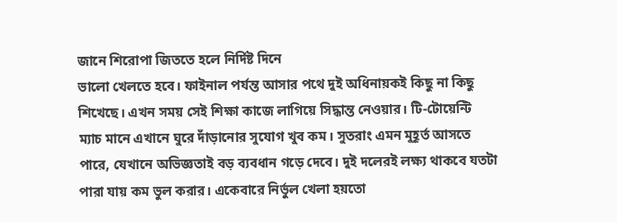জানে শিরোপা জিততে হলে নির্দিষ্ট দিনে
ভালো খেলতে হবে। ফাইনাল পর্যন্ত আসার পথে দুই অধিনায়কই কিছু না কিছু
শিখেছে। এখন সময় সেই শিক্ষা কাজে লাগিয়ে সিদ্ধান্ত নেওয়ার। টি-টোয়েন্টি
ম্যাচ মানে এখানে ঘুরে দাঁড়ানোর সুযোগ খুব কম। সুতরাং এমন মুহূর্ত আসতে
পারে, যেখানে অভিজ্ঞতাই বড় ব্যবধান গড়ে দেবে। দুই দলেরই লক্ষ্য থাকবে যতটা
পারা যায় কম ভুল করার। একেবারে নির্ভুল খেলা হয়তো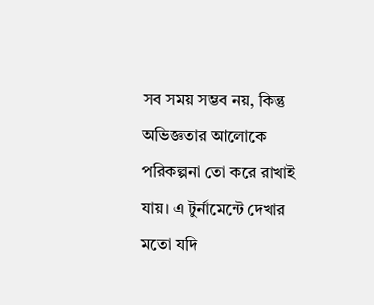সব সময় সম্ভব নয়, কিন্তু
অভিজ্ঞতার আলোকে পরিকল্পনা তো করে রাখাই যায়। এ টুর্নামেন্টে দেখার মতো যদি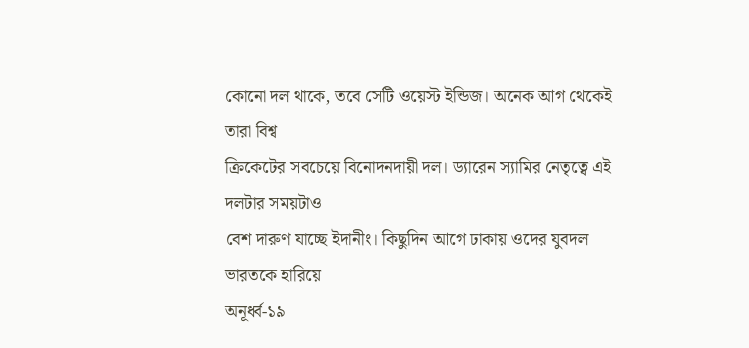কোনো দল থাকে, তবে সেটি ওয়েস্ট ইন্ডিজ। অনেক আগ থেকেই তারা বিশ্ব
ক্রিকেটের সবচেয়ে বিনোদনদায়ী দল। ড্যারেন স্যামির নেতৃত্বে এই দলটার সময়টাও
বেশ দারুণ যাচ্ছে ইদানীং। কিছুদিন আগে ঢাকায় ওদের যুবদল ভারতকে হারিয়ে
অনূর্ধ্ব-১৯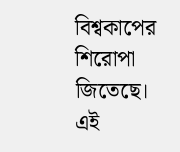বিশ্বকাপের শিরোপা জিতেছে। এই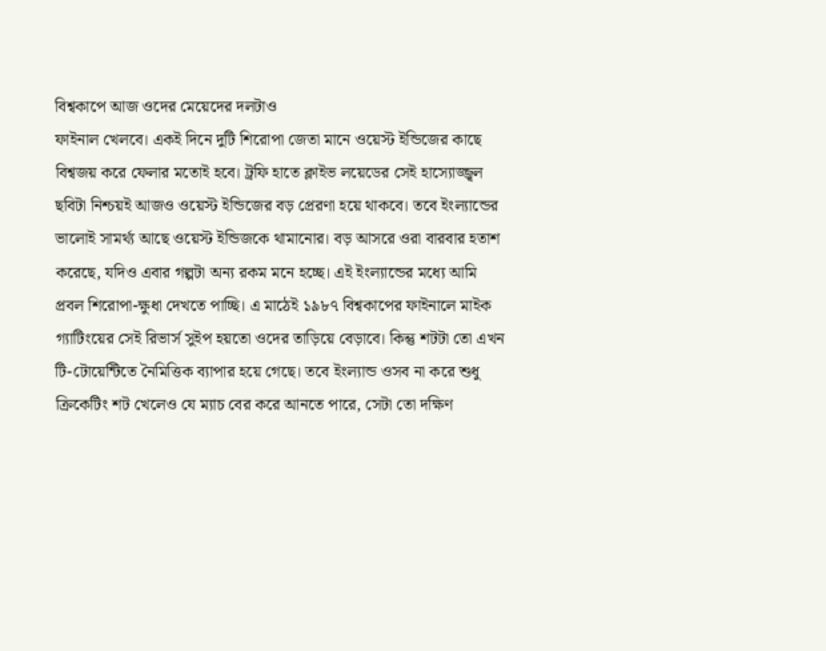বিশ্বকাপে আজ ওদের মেয়েদের দলটাও
ফাইনাল খেলবে। একই দিনে দুটি শিরোপা জেতা মানে ওয়েস্ট ইন্ডিজের কাছে
বিশ্বজয় করে ফেলার মতোই হবে। ট্রফি হাতে ক্লাইভ লয়েডের সেই হাস্যোজ্জ্বল
ছবিটা নিশ্চয়ই আজও ওয়েস্ট ইন্ডিজের বড় প্রেরণা হয়ে থাকবে। তবে ইংল্যান্ডের
ভালোই সামর্থ্য আছে ওয়েস্ট ইন্ডিজকে থামানোর। বড় আসরে ওরা বারবার হতাশ
করেছে, যদিও এবার গল্পটা অন্য রকম মনে হচ্ছে। এই ইংল্যান্ডের মধ্যে আমি
প্রবল শিরোপা-ক্ষুধা দেখতে পাচ্ছি। এ মাঠেই ১৯৮৭ বিশ্বকাপের ফাইনালে মাইক
গ্যাটিংয়ের সেই রিভার্স সুইপ হয়তো ওদের তাড়িয়ে বেড়াবে। কিন্তু শটটা তো এখন
টি-টোয়েন্টিতে নৈমিত্তিক ব্যাপার হয়ে গেছে। তবে ইংল্যান্ড ওসব না করে শুধু
ক্রিকেটিং শট খেলেও যে ম্যাচ বের করে আনতে পারে, সেটা তো দক্ষিণ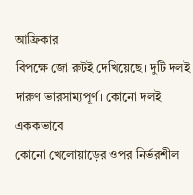আফ্রিকার
বিপক্ষে জো রুটই দেখিয়েছে। দুটি দলই দারুণ ভারসাম্যপূর্ণ। কোনো দলই এককভাবে
কোনো খেলোয়াড়ের ওপর নির্ভরশীল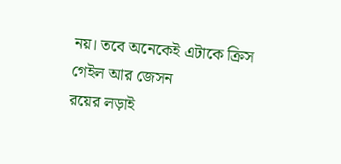নয়। তবে অনেকেই এটাকে ক্রিস গেইল আর জেসন
রয়ের লড়াই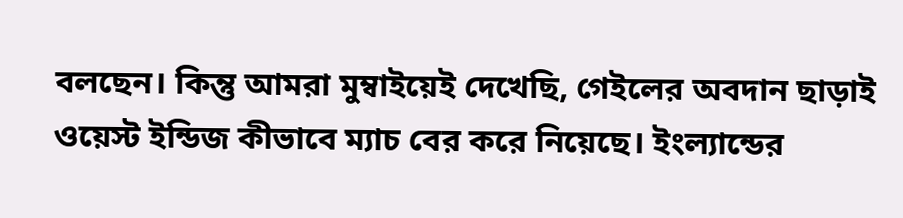বলছেন। কিন্তু আমরা মুম্বাইয়েই দেখেছি, গেইলের অবদান ছাড়াই
ওয়েস্ট ইন্ডিজ কীভাবে ম্যাচ বের করে নিয়েছে। ইংল্যান্ডের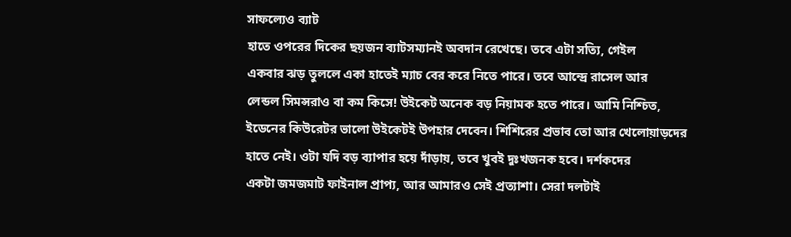সাফল্যেও ব্যাট
হাতে ওপরের দিকের ছয়জন ব্যাটসম্যানই অবদান রেখেছে। তবে এটা সত্যি, গেইল
একবার ঝড় তুললে একা হাতেই ম্যাচ বের করে নিতে পারে। তবে আন্দ্রে রাসেল আর
লেন্ডল সিমন্সরাও বা কম কিসে! উইকেট অনেক বড় নিয়ামক হতে পারে। আমি নিশ্চিত,
ইডেনের কিউরেটর ভালো উইকেটই উপহার দেবেন। শিশিরের প্রভাব তো আর খেলোয়াড়দের
হাতে নেই। ওটা যদি বড় ব্যাপার হয়ে দাঁড়ায়, তবে খুবই দুঃখজনক হবে। দর্শকদের
একটা জমজমাট ফাইনাল প্রাপ্য, আর আমারও সেই প্রত্যাশা। সেরা দলটাই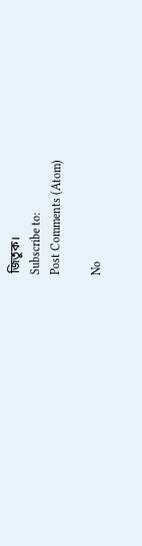জিতুক।
Subscribe to:
Post Comments (Atom)

No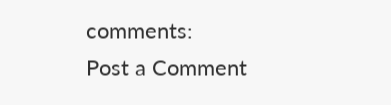comments:
Post a Comment